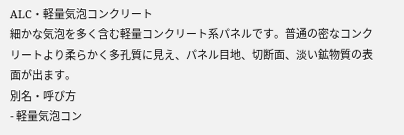ALC・軽量気泡コンクリート
細かな気泡を多く含む軽量コンクリート系パネルです。普通の密なコンクリートより柔らかく多孔質に見え、パネル目地、切断面、淡い鉱物質の表面が出ます。
別名・呼び方
- 軽量気泡コン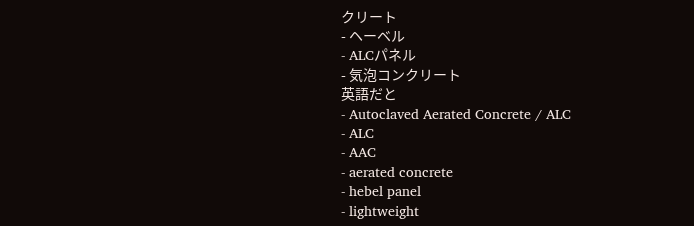クリート
- ヘーベル
- ALCパネル
- 気泡コンクリート
英語だと
- Autoclaved Aerated Concrete / ALC
- ALC
- AAC
- aerated concrete
- hebel panel
- lightweight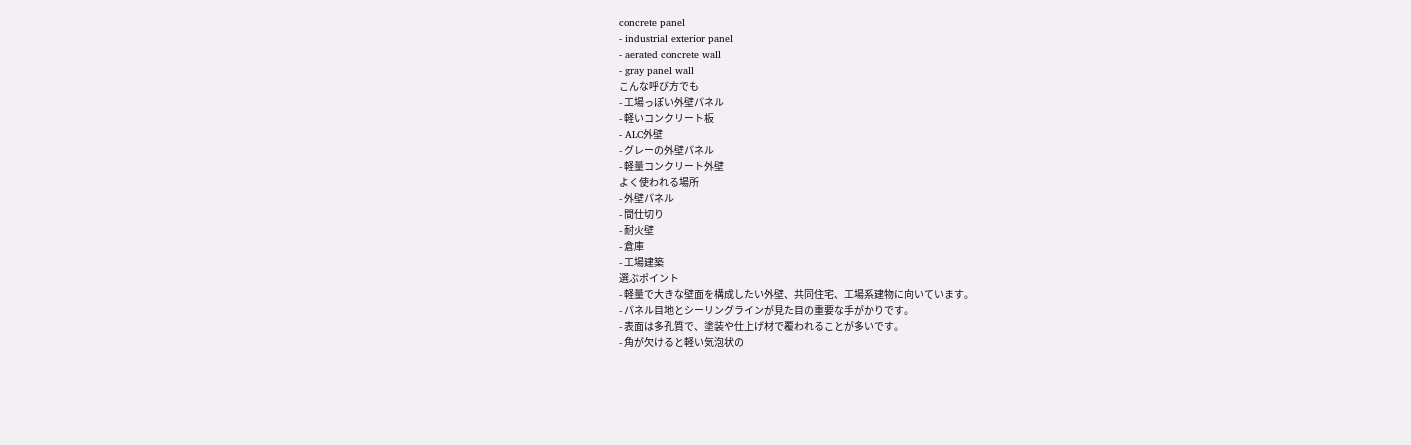concrete panel
- industrial exterior panel
- aerated concrete wall
- gray panel wall
こんな呼び方でも
- 工場っぽい外壁パネル
- 軽いコンクリート板
- ALC外壁
- グレーの外壁パネル
- 軽量コンクリート外壁
よく使われる場所
- 外壁パネル
- 間仕切り
- 耐火壁
- 倉庫
- 工場建築
選ぶポイント
- 軽量で大きな壁面を構成したい外壁、共同住宅、工場系建物に向いています。
- パネル目地とシーリングラインが見た目の重要な手がかりです。
- 表面は多孔質で、塗装や仕上げ材で覆われることが多いです。
- 角が欠けると軽い気泡状の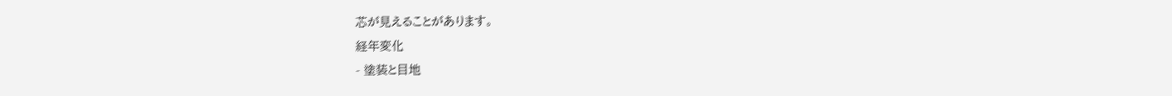芯が見えることがあります。
経年変化
- 塗装と目地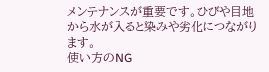メンテナンスが重要です。ひびや目地から水が入ると染みや劣化につながります。
使い方のNG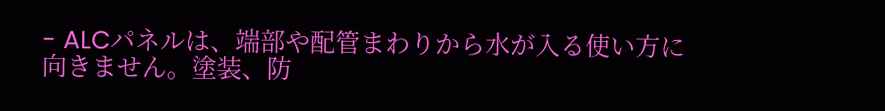- ALCパネルは、端部や配管まわりから水が入る使い方に向きません。塗装、防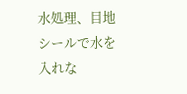水処理、目地シールで水を入れな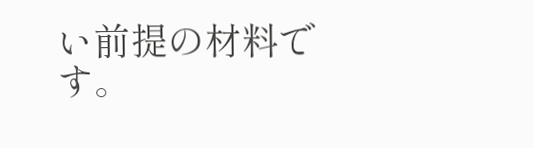い前提の材料です。